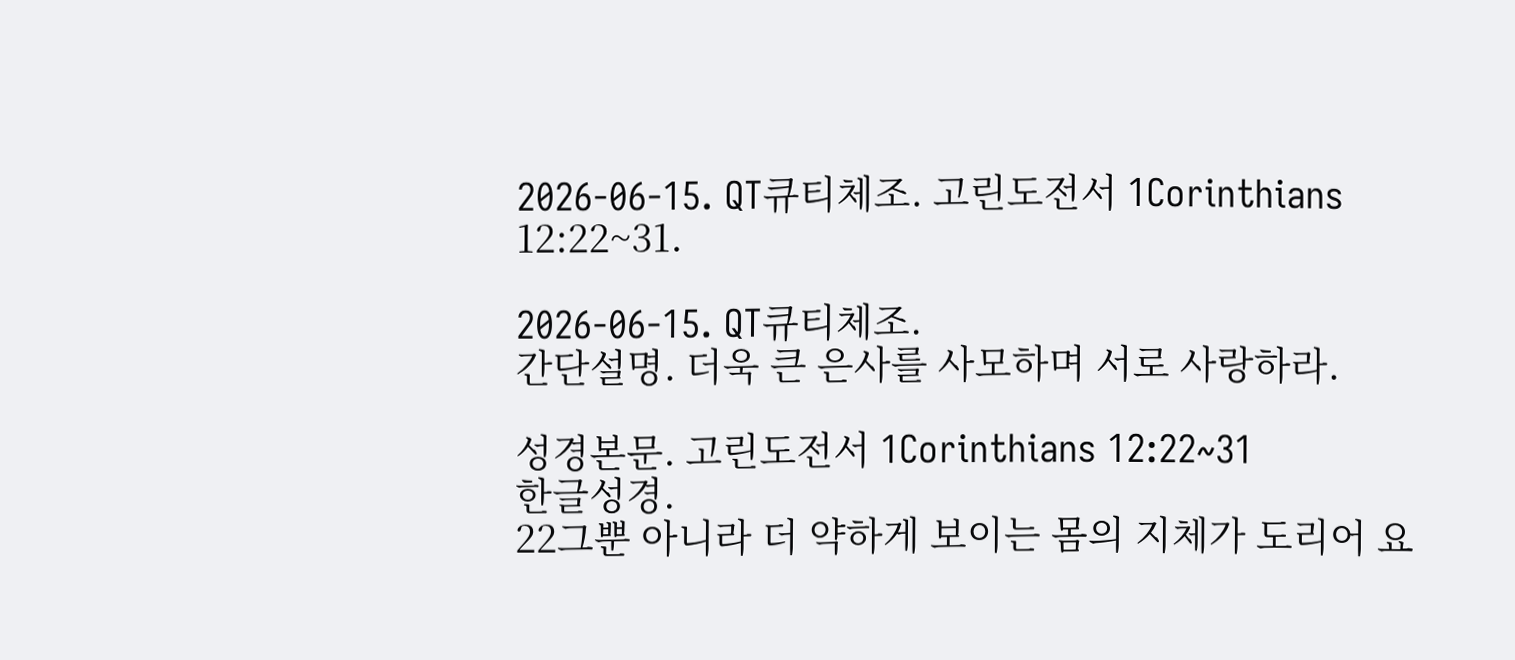2026-06-15. QT큐티체조. 고린도전서 1Corinthians 12:22~31.

2026-06-15. QT큐티체조.
간단설명. 더욱 큰 은사를 사모하며 서로 사랑하라.

성경본문. 고린도전서 1Corinthians 12:22~31
한글성경.
22그뿐 아니라 더 약하게 보이는 몸의 지체가 도리어 요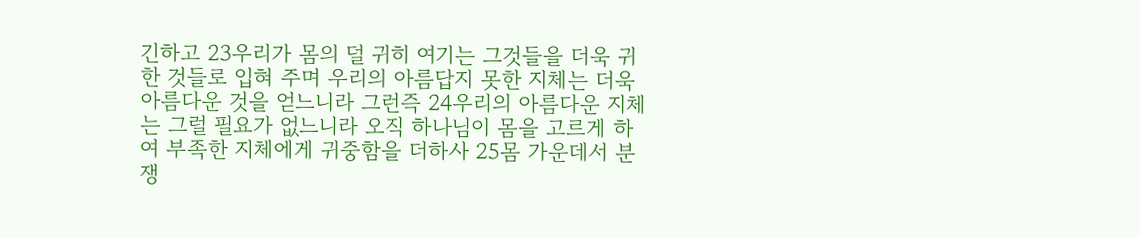긴하고 23우리가 몸의 덜 귀히 여기는 그것들을 더욱 귀한 것들로 입혀 주며 우리의 아름답지 못한 지체는 더욱 아름다운 것을 얻느니라 그런즉 24우리의 아름다운 지체는 그럴 필요가 없느니라 오직 하나님이 몸을 고르게 하여 부족한 지체에게 귀중함을 더하사 25몸 가운데서 분쟁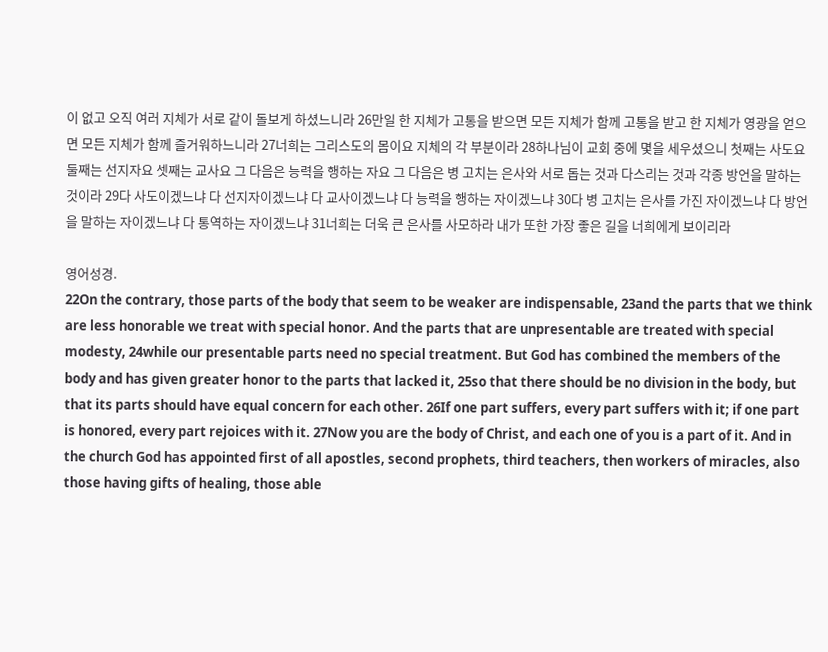이 없고 오직 여러 지체가 서로 같이 돌보게 하셨느니라 26만일 한 지체가 고통을 받으면 모든 지체가 함께 고통을 받고 한 지체가 영광을 얻으면 모든 지체가 함께 즐거워하느니라 27너희는 그리스도의 몸이요 지체의 각 부분이라 28하나님이 교회 중에 몇을 세우셨으니 첫째는 사도요 둘째는 선지자요 셋째는 교사요 그 다음은 능력을 행하는 자요 그 다음은 병 고치는 은사와 서로 돕는 것과 다스리는 것과 각종 방언을 말하는 것이라 29다 사도이겠느냐 다 선지자이겠느냐 다 교사이겠느냐 다 능력을 행하는 자이겠느냐 30다 병 고치는 은사를 가진 자이겠느냐 다 방언을 말하는 자이겠느냐 다 통역하는 자이겠느냐 31너희는 더욱 큰 은사를 사모하라 내가 또한 가장 좋은 길을 너희에게 보이리라

영어성경.
22On the contrary, those parts of the body that seem to be weaker are indispensable, 23and the parts that we think are less honorable we treat with special honor. And the parts that are unpresentable are treated with special modesty, 24while our presentable parts need no special treatment. But God has combined the members of the body and has given greater honor to the parts that lacked it, 25so that there should be no division in the body, but that its parts should have equal concern for each other. 26If one part suffers, every part suffers with it; if one part is honored, every part rejoices with it. 27Now you are the body of Christ, and each one of you is a part of it. And in the church God has appointed first of all apostles, second prophets, third teachers, then workers of miracles, also those having gifts of healing, those able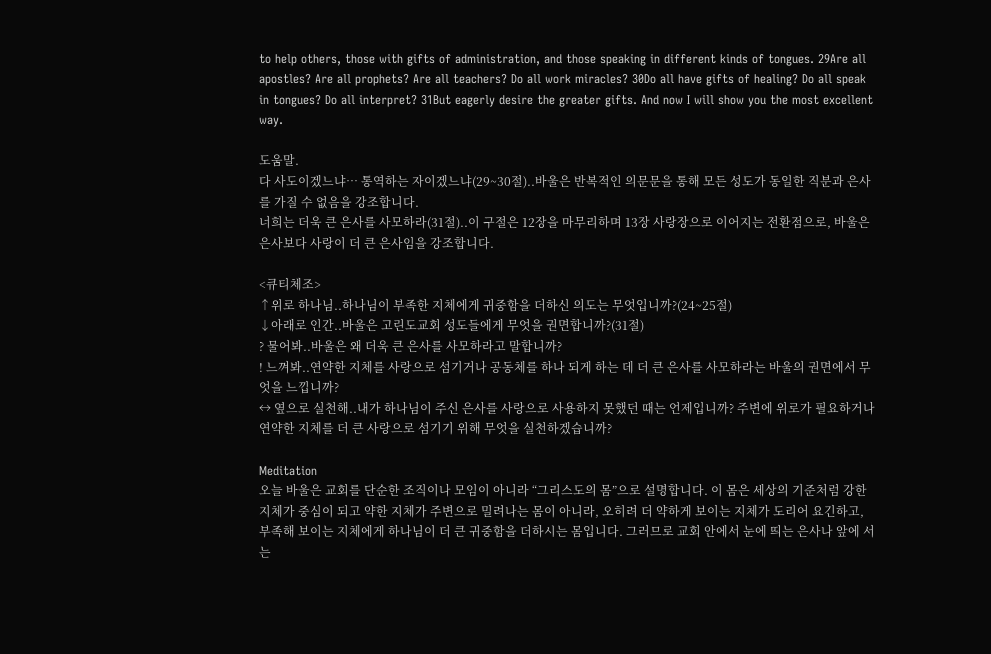to help others, those with gifts of administration, and those speaking in different kinds of tongues. 29Are all apostles? Are all prophets? Are all teachers? Do all work miracles? 30Do all have gifts of healing? Do all speak in tongues? Do all interpret? 31But eagerly desire the greater gifts. And now I will show you the most excellent way.

도움말.
다 사도이겠느냐… 통역하는 자이겠느냐(29~30절)..바울은 반복적인 의문문을 통해 모든 성도가 동일한 직분과 은사를 가질 수 없음을 강조합니다.
너희는 더욱 큰 은사를 사모하라(31절)..이 구절은 12장을 마무리하며 13장 사랑장으로 이어지는 전환점으로, 바울은 은사보다 사랑이 더 큰 은사임을 강조합니다.

<큐티체조>
↑위로 하나님..하나님이 부족한 지체에게 귀중함을 더하신 의도는 무엇입니까?(24~25절)
↓아래로 인간..바울은 고린도교회 성도들에게 무엇을 권면합니까?(31절)
? 물어봐..바울은 왜 더욱 큰 은사를 사모하라고 말합니까?
! 느껴봐..연약한 지체를 사랑으로 섬기거나 공동체를 하나 되게 하는 데 더 큰 은사를 사모하라는 바울의 권면에서 무엇을 느낍니까?
↔ 옆으로 실천해..내가 하나님이 주신 은사를 사랑으로 사용하지 못했던 때는 언제입니까? 주변에 위로가 필요하거나 연약한 지체를 더 큰 사랑으로 섬기기 위해 무엇을 실천하겠습니까?

Meditation
오늘 바울은 교회를 단순한 조직이나 모임이 아니라 “그리스도의 몸”으로 설명합니다. 이 몸은 세상의 기준처럼 강한 지체가 중심이 되고 약한 지체가 주변으로 밀려나는 몸이 아니라, 오히려 더 약하게 보이는 지체가 도리어 요긴하고, 부족해 보이는 지체에게 하나님이 더 큰 귀중함을 더하시는 몸입니다. 그러므로 교회 안에서 눈에 띄는 은사나 앞에 서는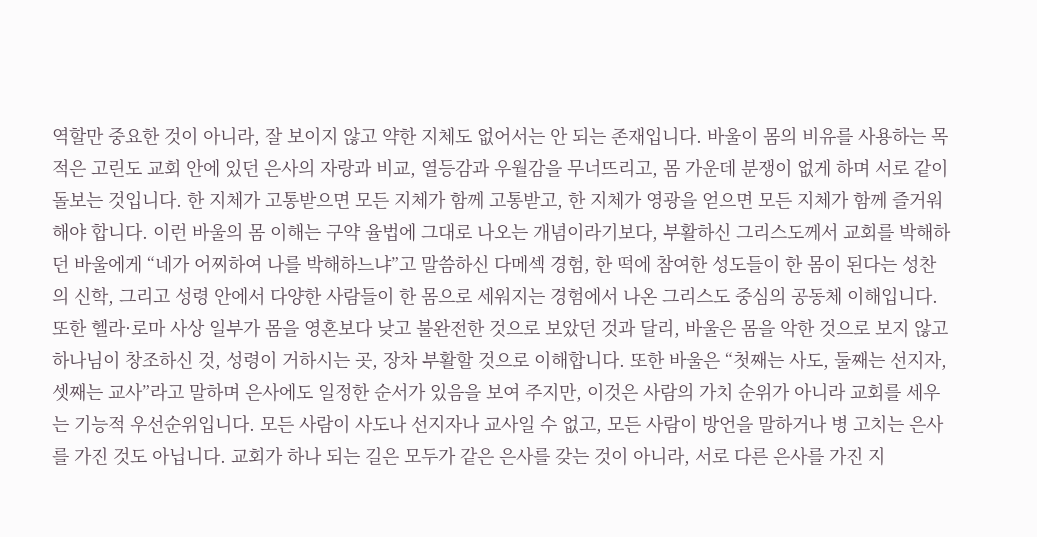역할만 중요한 것이 아니라, 잘 보이지 않고 약한 지체도 없어서는 안 되는 존재입니다. 바울이 몸의 비유를 사용하는 목적은 고린도 교회 안에 있던 은사의 자랑과 비교, 열등감과 우월감을 무너뜨리고, 몸 가운데 분쟁이 없게 하며 서로 같이 돌보는 것입니다. 한 지체가 고통받으면 모든 지체가 함께 고통받고, 한 지체가 영광을 얻으면 모든 지체가 함께 즐거워해야 합니다. 이런 바울의 몸 이해는 구약 율법에 그대로 나오는 개념이라기보다, 부활하신 그리스도께서 교회를 박해하던 바울에게 “네가 어찌하여 나를 박해하느냐”고 말씀하신 다메섹 경험, 한 떡에 참여한 성도들이 한 몸이 된다는 성찬의 신학, 그리고 성령 안에서 다양한 사람들이 한 몸으로 세워지는 경험에서 나온 그리스도 중심의 공동체 이해입니다. 또한 헬라·로마 사상 일부가 몸을 영혼보다 낮고 불완전한 것으로 보았던 것과 달리, 바울은 몸을 악한 것으로 보지 않고 하나님이 창조하신 것, 성령이 거하시는 곳, 장차 부활할 것으로 이해합니다. 또한 바울은 “첫째는 사도, 둘째는 선지자, 셋째는 교사”라고 말하며 은사에도 일정한 순서가 있음을 보여 주지만, 이것은 사람의 가치 순위가 아니라 교회를 세우는 기능적 우선순위입니다. 모든 사람이 사도나 선지자나 교사일 수 없고, 모든 사람이 방언을 말하거나 병 고치는 은사를 가진 것도 아닙니다. 교회가 하나 되는 길은 모두가 같은 은사를 갖는 것이 아니라, 서로 다른 은사를 가진 지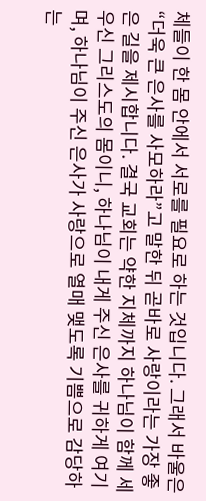체들이 한 몸 안에서 서로를 필요로 하는 것입니다. 그래서 바울은 “더욱 큰 은사를 사모하라”고 말한 뒤 곧바로 사랑이라는 가장 좋은 길을 제시합니다. 결국 교회는 약한 지체까지 하나님이 함께 세우신 그리스도의 몸이니, 하나님이 내게 주신 은사를 귀하게 여기며, 하나님이 주신 은사가 사랑으로 열매 맺도록 기쁨으로 감당하는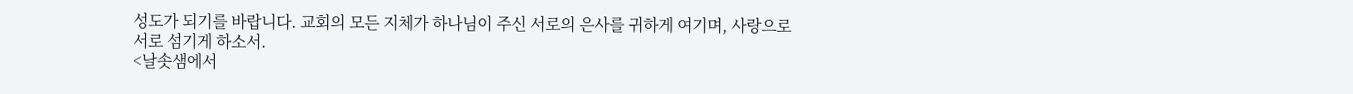성도가 되기를 바랍니다. 교회의 모든 지체가 하나님이 주신 서로의 은사를 귀하게 여기며, 사랑으로 서로 섬기게 하소서.
<날솟샘에서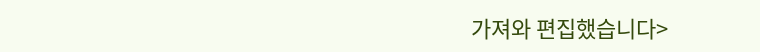가져와 편집했습니다>